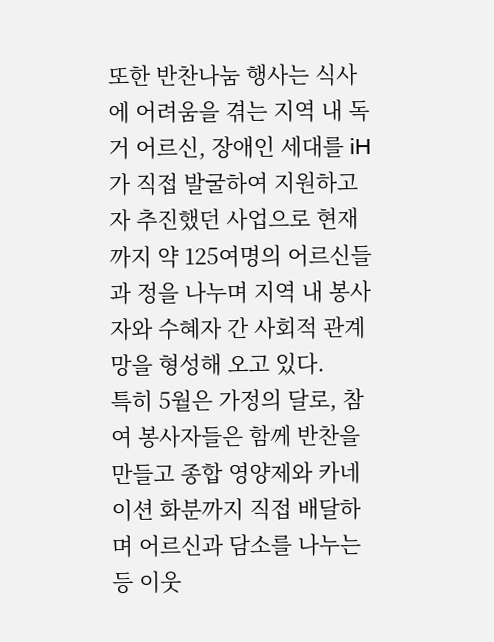또한 반찬나눔 행사는 식사에 어려움을 겪는 지역 내 독거 어르신, 장애인 세대를 iH가 직접 발굴하여 지원하고자 추진했던 사업으로 현재까지 약 125여명의 어르신들과 정을 나누며 지역 내 봉사자와 수혜자 간 사회적 관계망을 형성해 오고 있다.
특히 5월은 가정의 달로, 참여 봉사자들은 함께 반찬을 만들고 종합 영양제와 카네이션 화분까지 직접 배달하며 어르신과 담소를 나누는 등 이웃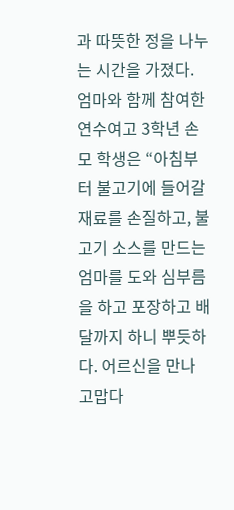과 따뜻한 정을 나누는 시간을 가졌다.
엄마와 함께 참여한 연수여고 3학년 손모 학생은 “아침부터 불고기에 들어갈 재료를 손질하고, 불고기 소스를 만드는 엄마를 도와 심부름을 하고 포장하고 배달까지 하니 뿌듯하다. 어르신을 만나 고맙다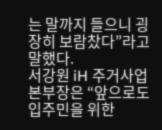는 말까지 들으니 굉장히 보람찼다”라고 말했다.
서강원 iH 주거사업본부장은 “앞으로도 입주민을 위한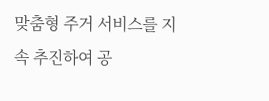맞춤형 주거 서비스를 지속 추진하여 공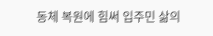동체 복원에 힘써 입주민 삶의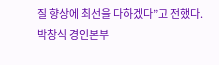질 향상에 최선을 다하겠다”고 전했다.
박창식 경인본부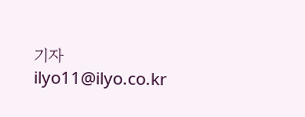기자 ilyo11@ilyo.co.kr